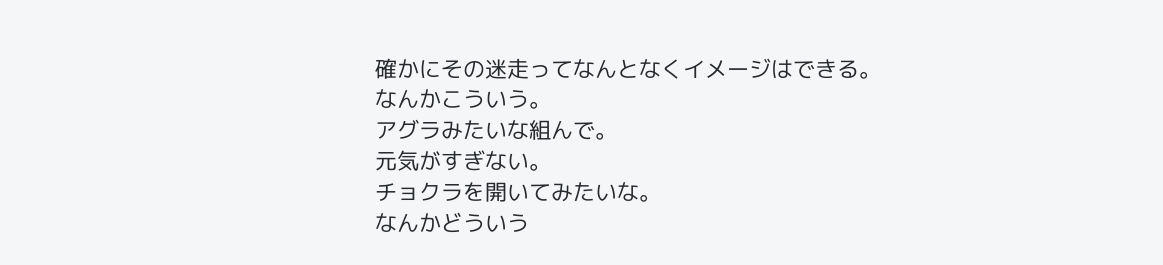確かにその迷走ってなんとなくイメージはできる。
なんかこういう。
アグラみたいな組んで。
元気がすぎない。
チョクラを開いてみたいな。
なんかどういう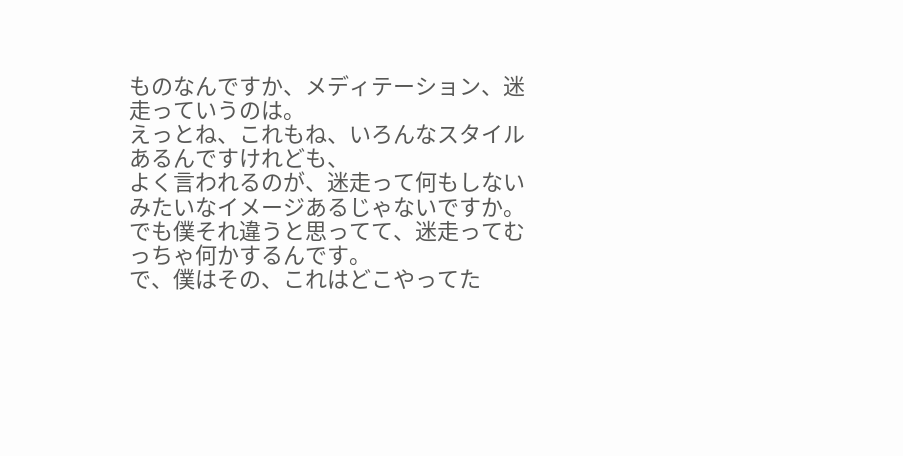ものなんですか、メディテーション、迷走っていうのは。
えっとね、これもね、いろんなスタイルあるんですけれども、
よく言われるのが、迷走って何もしないみたいなイメージあるじゃないですか。
でも僕それ違うと思ってて、迷走ってむっちゃ何かするんです。
で、僕はその、これはどこやってた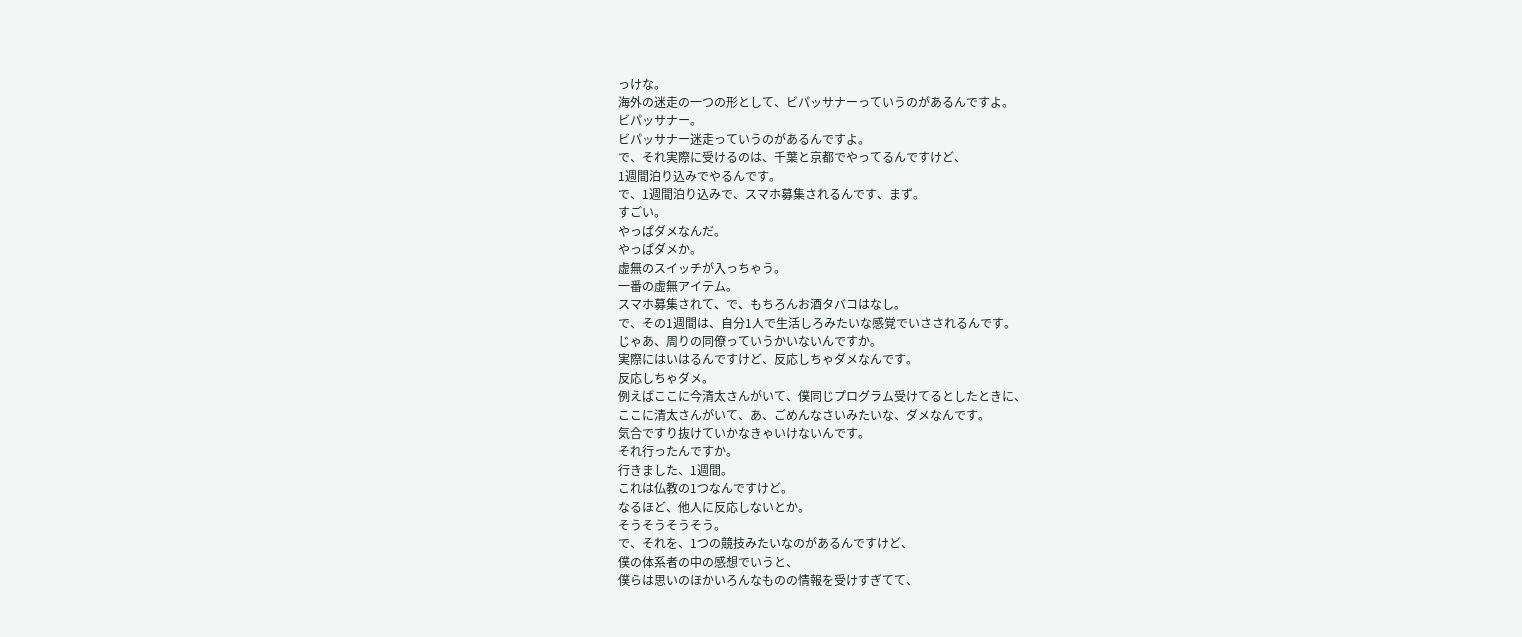っけな。
海外の迷走の一つの形として、ビパッサナーっていうのがあるんですよ。
ビパッサナー。
ビパッサナー迷走っていうのがあるんですよ。
で、それ実際に受けるのは、千葉と京都でやってるんですけど、
1週間泊り込みでやるんです。
で、1週間泊り込みで、スマホ募集されるんです、まず。
すごい。
やっぱダメなんだ。
やっぱダメか。
虚無のスイッチが入っちゃう。
一番の虚無アイテム。
スマホ募集されて、で、もちろんお酒タバコはなし。
で、その1週間は、自分1人で生活しろみたいな感覚でいさされるんです。
じゃあ、周りの同僚っていうかいないんですか。
実際にはいはるんですけど、反応しちゃダメなんです。
反応しちゃダメ。
例えばここに今清太さんがいて、僕同じプログラム受けてるとしたときに、
ここに清太さんがいて、あ、ごめんなさいみたいな、ダメなんです。
気合ですり抜けていかなきゃいけないんです。
それ行ったんですか。
行きました、1週間。
これは仏教の1つなんですけど。
なるほど、他人に反応しないとか。
そうそうそうそう。
で、それを、1つの競技みたいなのがあるんですけど、
僕の体系者の中の感想でいうと、
僕らは思いのほかいろんなものの情報を受けすぎてて、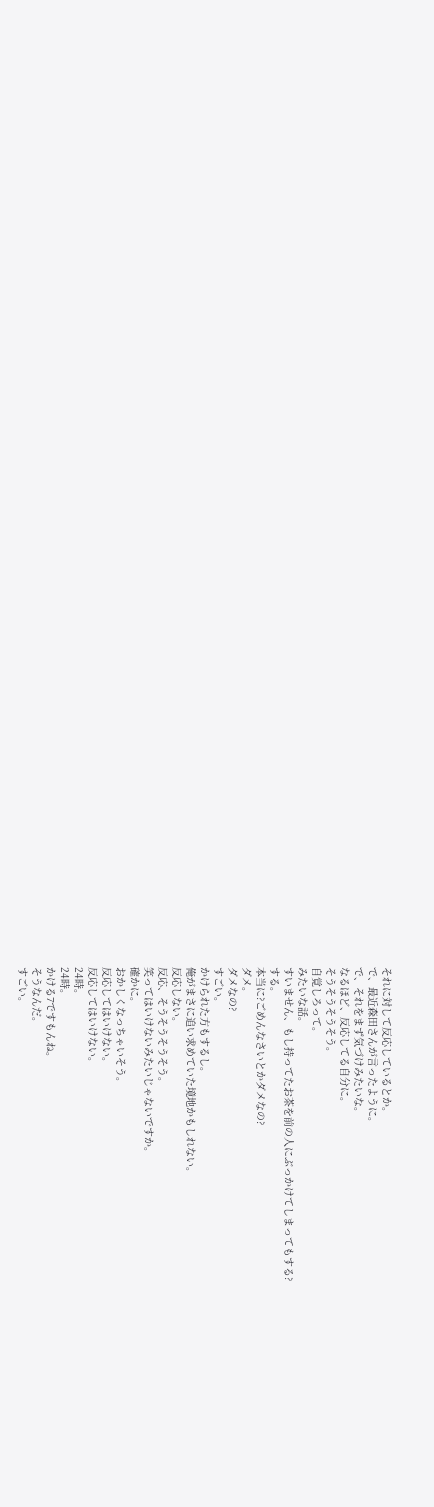それに対して反応しているとか。
で、最近森田さんが言ったように。
で、それをまず気づけみたいな。
なるほど、反応してる自分に。
そうそうそうそう。
自覚しろって。
みたいな話。
すいません、もし持ってたお茶を前の人にぶっかけてしまってもする?
する。
本当に?ごめんなさいとかダメなの?
ダメ。
ダメなの?
すごい。
かけられた方もするし。
俺がまさに追い求めていた境地かもしれない。
反応しない。
反応、そうそうそうそう。
笑ってはいけないみたいじゃないですか。
確かに。
おかしくなっちゃいそう。
反応してはいけない。
反応してはいけない。
24時。
24時。
かける7ですもんね。
そうなんだ。
すごい。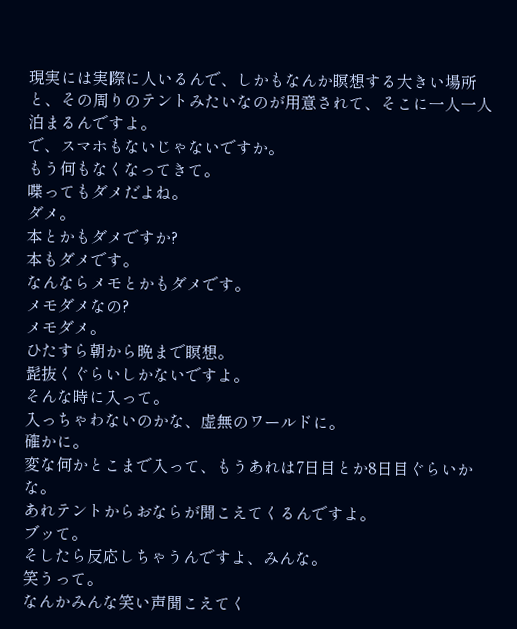現実には実際に人いるんで、しかもなんか瞑想する大きい場所と、その周りのテントみたいなのが用意されて、そこに一人一人泊まるんですよ。
で、スマホもないじゃないですか。
もう何もなくなってきて。
喋ってもダメだよね。
ダメ。
本とかもダメですか?
本もダメです。
なんならメモとかもダメです。
メモダメなの?
メモダメ。
ひたすら朝から晩まで瞑想。
髭抜くぐらいしかないですよ。
そんな時に入って。
入っちゃわないのかな、虚無のワールドに。
確かに。
変な何かとこまで入って、もうあれは7日目とか8日目ぐらいかな。
あれテントからおならが聞こえてくるんですよ。
ブッて。
そしたら反応しちゃうんですよ、みんな。
笑うって。
なんかみんな笑い声聞こえてく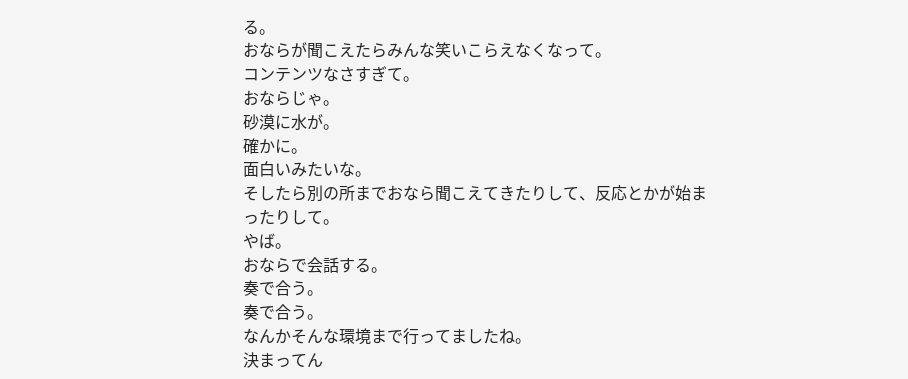る。
おならが聞こえたらみんな笑いこらえなくなって。
コンテンツなさすぎて。
おならじゃ。
砂漠に水が。
確かに。
面白いみたいな。
そしたら別の所までおなら聞こえてきたりして、反応とかが始まったりして。
やば。
おならで会話する。
奏で合う。
奏で合う。
なんかそんな環境まで行ってましたね。
決まってん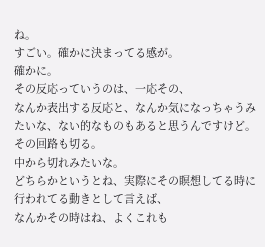ね。
すごい。確かに決まってる感が。
確かに。
その反応っていうのは、一応その、
なんか表出する反応と、なんか気になっちゃうみたいな、ない的なものもあると思うんですけど。
その回路も切る。
中から切れみたいな。
どちらかというとね、実際にその瞑想してる時に行われてる動きとして言えば、
なんかその時はね、よくこれも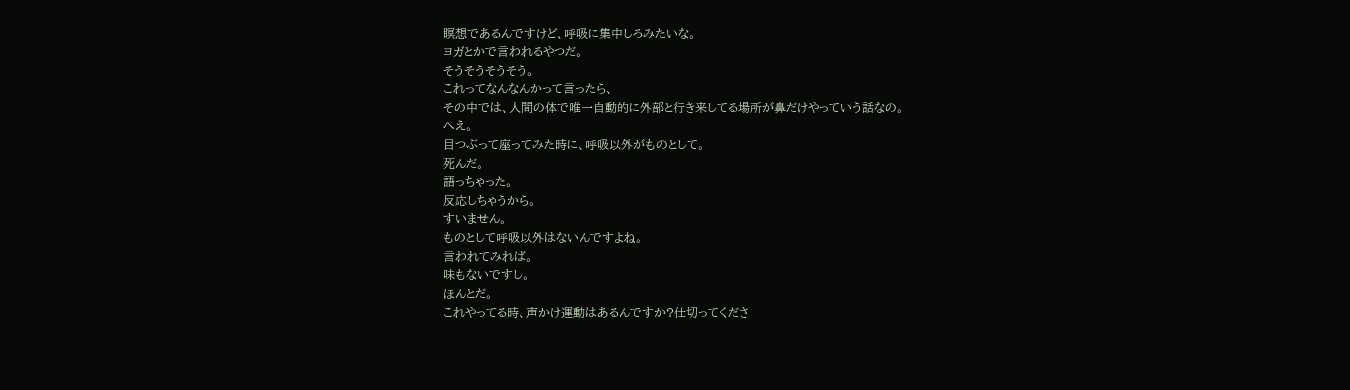瞑想であるんですけど、呼吸に集中しろみたいな。
ヨガとかで言われるやつだ。
そうそうそうそう。
これってなんなんかって言ったら、
その中では、人間の体で唯一自動的に外部と行き来してる場所が鼻だけやっていう話なの。
へえ。
目つぶって座ってみた時に、呼吸以外がものとして。
死んだ。
語っちゃった。
反応しちゃうから。
すいません。
ものとして呼吸以外はないんですよね。
言われてみれば。
味もないですし。
ほんとだ。
これやってる時、声かけ運動はあるんですか?仕切ってくださ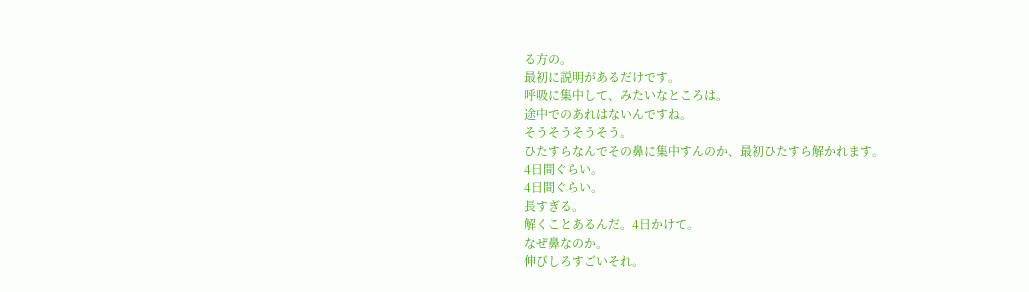る方の。
最初に説明があるだけです。
呼吸に集中して、みたいなところは。
途中でのあれはないんですね。
そうそうそうそう。
ひたすらなんでその鼻に集中すんのか、最初ひたすら解かれます。
4日間ぐらい。
4日間ぐらい。
長すぎる。
解くことあるんだ。4日かけて。
なぜ鼻なのか。
伸びしろすごいそれ。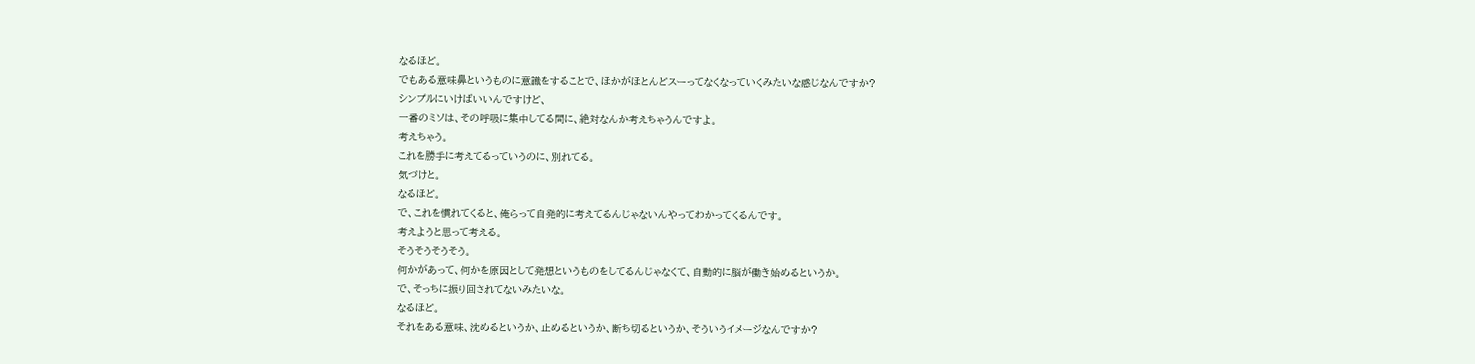なるほど。
でもある意味鼻というものに意識をすることで、ほかがほとんどスーってなくなっていくみたいな感じなんですか?
シンプルにいけばいいんですけど、
一番のミソは、その呼吸に集中してる間に、絶対なんか考えちゃうんですよ。
考えちゃう。
これを勝手に考えてるっていうのに、別れてる。
気づけと。
なるほど。
で、これを慣れてくると、俺らって自発的に考えてるんじゃないんやってわかってくるんです。
考えようと思って考える。
そうそうそうそう。
何かがあって、何かを原因として発想というものをしてるんじゃなくて、自動的に脳が働き始めるというか。
で、そっちに振り回されてないみたいな。
なるほど。
それをある意味、沈めるというか、止めるというか、断ち切るというか、そういうイメージなんですか?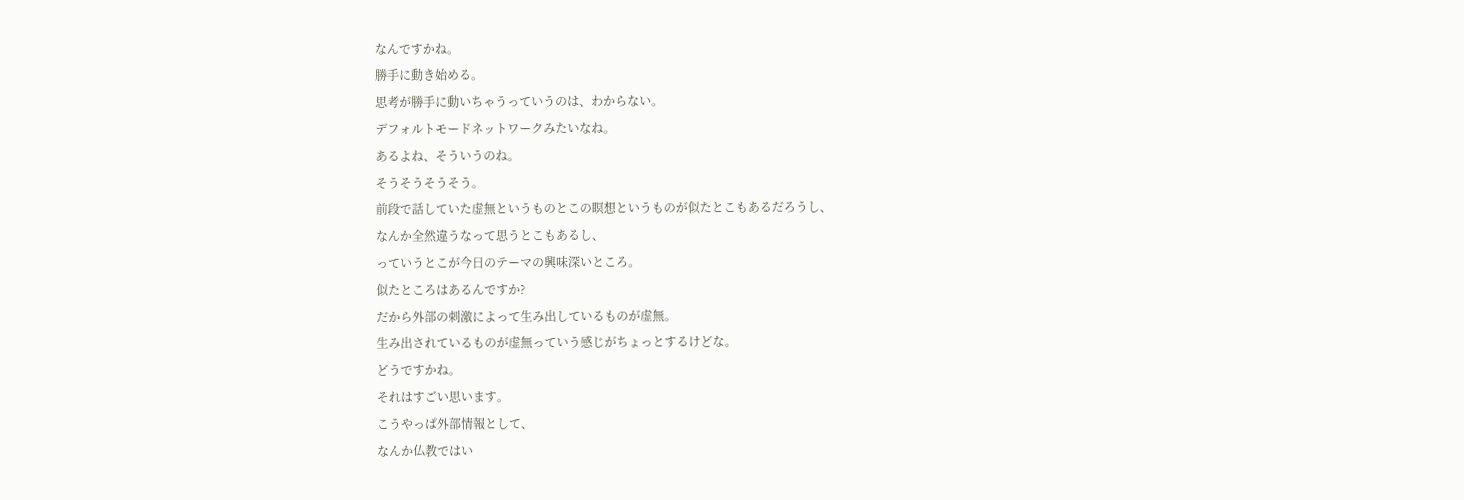なんですかね。
勝手に動き始める。
思考が勝手に動いちゃうっていうのは、わからない。
デフォルトモードネットワークみたいなね。
あるよね、そういうのね。
そうそうそうそう。
前段で話していた虚無というものとこの瞑想というものが似たとこもあるだろうし、
なんか全然違うなって思うとこもあるし、
っていうとこが今日のテーマの興味深いところ。
似たところはあるんですか?
だから外部の刺激によって生み出しているものが虚無。
生み出されているものが虚無っていう感じがちょっとするけどな。
どうですかね。
それはすごい思います。
こうやっぱ外部情報として、
なんか仏教ではい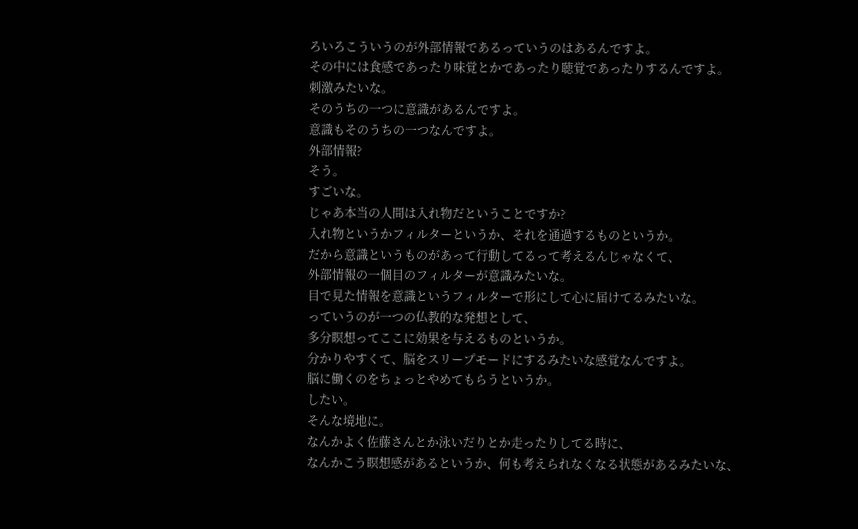ろいろこういうのが外部情報であるっていうのはあるんですよ。
その中には食感であったり味覚とかであったり聴覚であったりするんですよ。
刺激みたいな。
そのうちの一つに意識があるんですよ。
意識もそのうちの一つなんですよ。
外部情報?
そう。
すごいな。
じゃあ本当の人間は入れ物だということですか?
入れ物というかフィルターというか、それを通過するものというか。
だから意識というものがあって行動してるって考えるんじゃなくて、
外部情報の一個目のフィルターが意識みたいな。
目で見た情報を意識というフィルターで形にして心に届けてるみたいな。
っていうのが一つの仏教的な発想として、
多分瞑想ってここに効果を与えるものというか。
分かりやすくて、脳をスリープモードにするみたいな感覚なんですよ。
脳に働くのをちょっとやめてもらうというか。
したい。
そんな境地に。
なんかよく佐藤さんとか泳いだりとか走ったりしてる時に、
なんかこう瞑想感があるというか、何も考えられなくなる状態があるみたいな、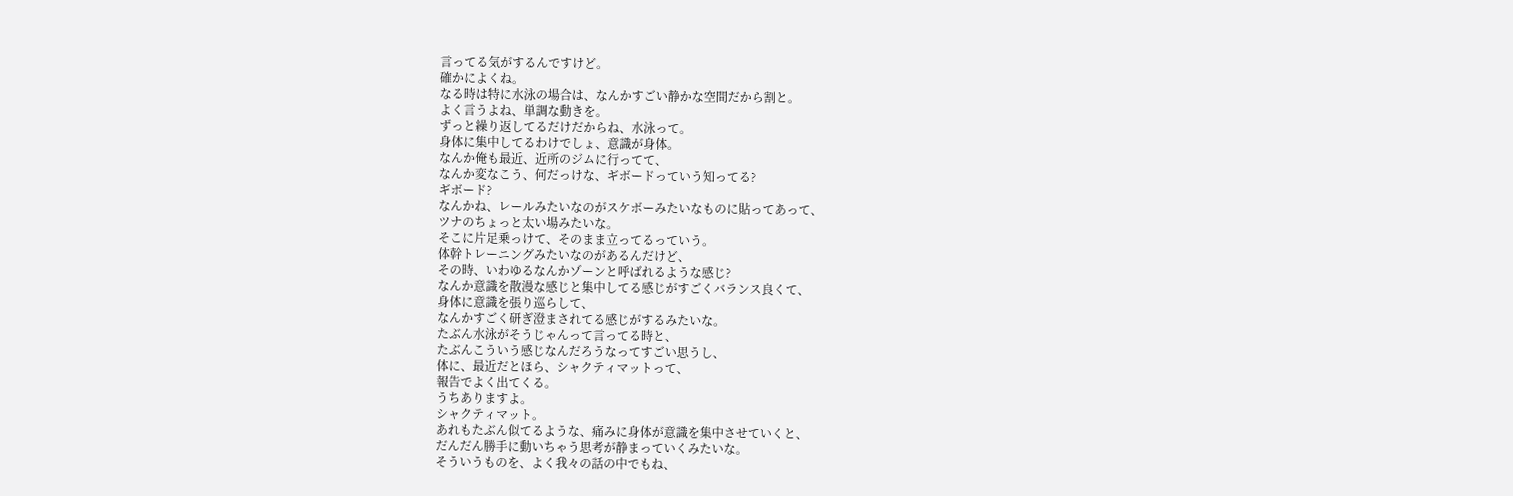言ってる気がするんですけど。
確かによくね。
なる時は特に水泳の場合は、なんかすごい静かな空間だから割と。
よく言うよね、単調な動きを。
ずっと繰り返してるだけだからね、水泳って。
身体に集中してるわけでしょ、意識が身体。
なんか俺も最近、近所のジムに行ってて、
なんか変なこう、何だっけな、ギボードっていう知ってる?
ギボード?
なんかね、レールみたいなのがスケボーみたいなものに貼ってあって、
ツナのちょっと太い場みたいな。
そこに片足乗っけて、そのまま立ってるっていう。
体幹トレーニングみたいなのがあるんだけど、
その時、いわゆるなんかゾーンと呼ばれるような感じ?
なんか意識を散漫な感じと集中してる感じがすごくバランス良くて、
身体に意識を張り巡らして、
なんかすごく研ぎ澄まされてる感じがするみたいな。
たぶん水泳がそうじゃんって言ってる時と、
たぶんこういう感じなんだろうなってすごい思うし、
体に、最近だとほら、シャクティマットって、
報告でよく出てくる。
うちありますよ。
シャクティマット。
あれもたぶん似てるような、痛みに身体が意識を集中させていくと、
だんだん勝手に動いちゃう思考が静まっていくみたいな。
そういうものを、よく我々の話の中でもね、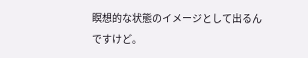瞑想的な状態のイメージとして出るんですけど。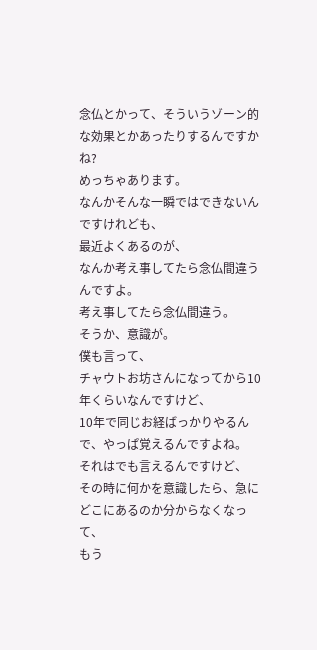念仏とかって、そういうゾーン的な効果とかあったりするんですかね?
めっちゃあります。
なんかそんな一瞬ではできないんですけれども、
最近よくあるのが、
なんか考え事してたら念仏間違うんですよ。
考え事してたら念仏間違う。
そうか、意識が。
僕も言って、
チャウトお坊さんになってから10年くらいなんですけど、
10年で同じお経ばっかりやるんで、やっぱ覚えるんですよね。
それはでも言えるんですけど、
その時に何かを意識したら、急にどこにあるのか分からなくなって、
もう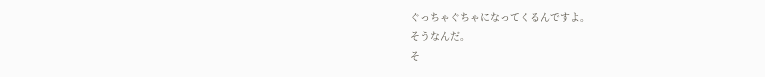ぐっちゃぐちゃになってくるんですよ。
そうなんだ。
そ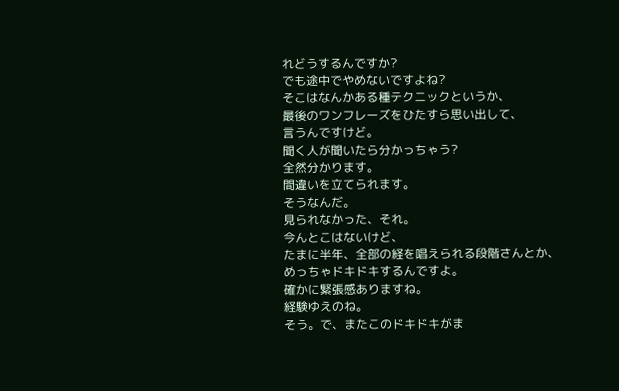れどうするんですか?
でも途中でやめないですよね?
そこはなんかある種テクニックというか、
最後のワンフレーズをひたすら思い出して、
言うんですけど。
聞く人が聞いたら分かっちゃう?
全然分かります。
間違いを立てられます。
そうなんだ。
見られなかった、それ。
今んとこはないけど、
たまに半年、全部の経を唱えられる段階さんとか、
めっちゃドキドキするんですよ。
確かに緊張感ありますね。
経験ゆえのね。
そう。で、またこのドキドキがま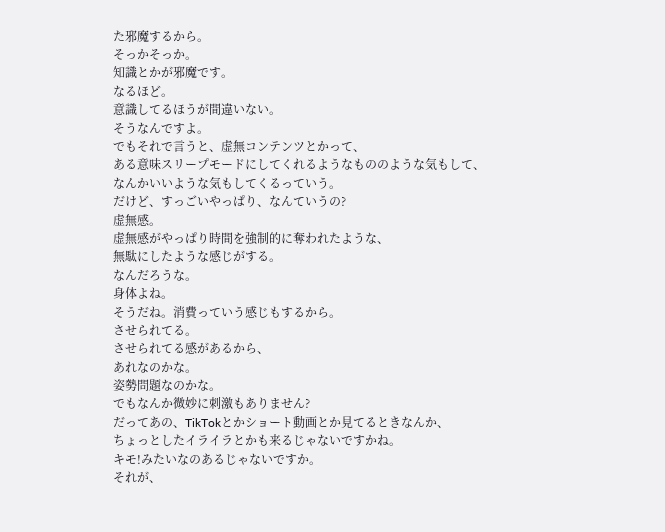た邪魔するから。
そっかそっか。
知識とかが邪魔です。
なるほど。
意識してるほうが間違いない。
そうなんですよ。
でもそれで言うと、虚無コンテンツとかって、
ある意味スリープモードにしてくれるようなもののような気もして、
なんかいいような気もしてくるっていう。
だけど、すっごいやっぱり、なんていうの?
虚無感。
虚無感がやっぱり時間を強制的に奪われたような、
無駄にしたような感じがする。
なんだろうな。
身体よね。
そうだね。消費っていう感じもするから。
させられてる。
させられてる感があるから、
あれなのかな。
姿勢問題なのかな。
でもなんか微妙に刺激もありません?
だってあの、TikTokとかショート動画とか見てるときなんか、
ちょっとしたイライラとかも来るじゃないですかね。
キモ!みたいなのあるじゃないですか。
それが、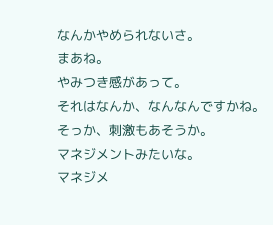なんかやめられないさ。
まあね。
やみつき感があって。
それはなんか、なんなんですかね。
そっか、刺激もあそうか。
マネジメントみたいな。
マネジメ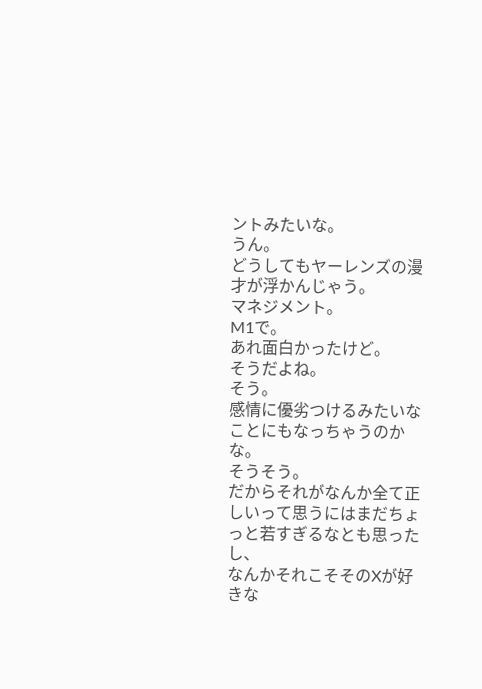ントみたいな。
うん。
どうしてもヤーレンズの漫才が浮かんじゃう。
マネジメント。
M1で。
あれ面白かったけど。
そうだよね。
そう。
感情に優劣つけるみたいなことにもなっちゃうのかな。
そうそう。
だからそれがなんか全て正しいって思うにはまだちょっと若すぎるなとも思ったし、
なんかそれこそそのXが好きな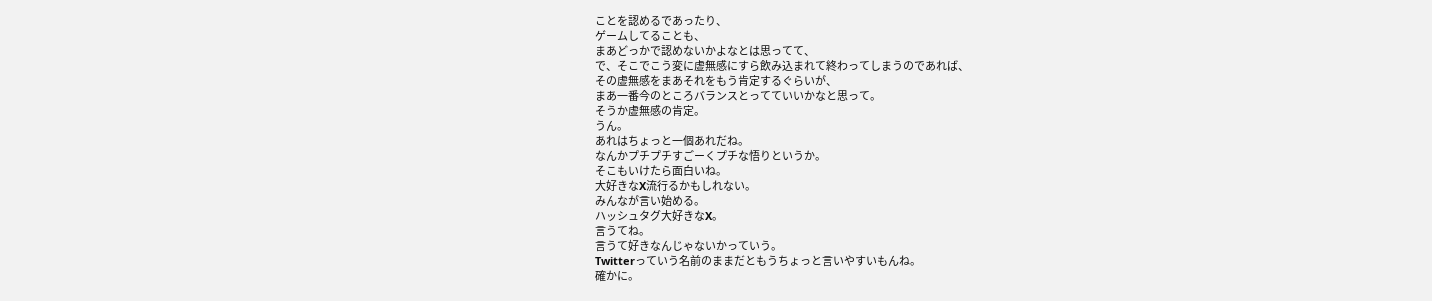ことを認めるであったり、
ゲームしてることも、
まあどっかで認めないかよなとは思ってて、
で、そこでこう変に虚無感にすら飲み込まれて終わってしまうのであれば、
その虚無感をまあそれをもう肯定するぐらいが、
まあ一番今のところバランスとってていいかなと思って。
そうか虚無感の肯定。
うん。
あれはちょっと一個あれだね。
なんかプチプチすごーくプチな悟りというか。
そこもいけたら面白いね。
大好きなX流行るかもしれない。
みんなが言い始める。
ハッシュタグ大好きなX。
言うてね。
言うて好きなんじゃないかっていう。
Twitterっていう名前のままだともうちょっと言いやすいもんね。
確かに。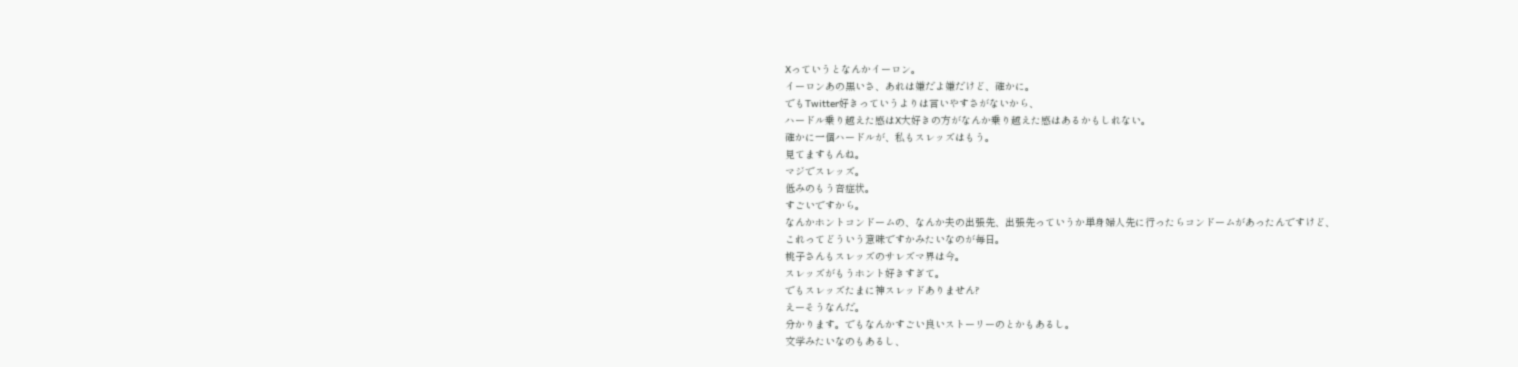Xっていうとなんかイーロン。
イーロンあの黒いさ、あれは嫌だよ嫌だけど、確かに。
でもTwitter好きっていうよりは言いやすさがないから、
ハードル乗り越えた感はX大好きの方がなんか乗り越えた感はあるかもしれない。
確かに一個ハードルが、私もスレッズはもう。
見てますもんね。
マジでスレッズ。
低みのもう音症状。
すごいですから。
なんかホントコンドームの、なんか夫の出張先、出張先っていうか単身婦人先に行ったらコンドームがあったんですけど、
これってどういう意味ですかみたいなのが毎日。
桃子さんもスレッズのサレズマ界は今。
スレッズがもうホント好きすぎて。
でもスレッズたまに神スレッドありません?
えーそうなんだ。
分かります。でもなんかすごい良いストーリーのとかもあるし。
文学みたいなのもあるし、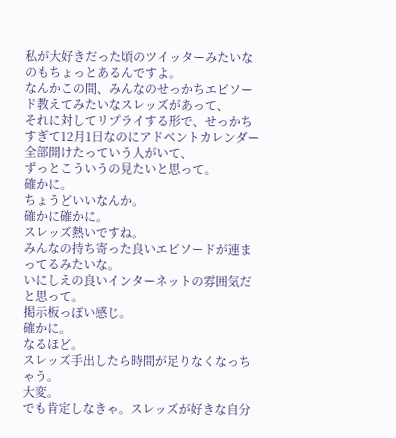私が大好きだった頃のツイッターみたいなのもちょっとあるんですよ。
なんかこの間、みんなのせっかちエピソード教えてみたいなスレッズがあって、
それに対してリプライする形で、せっかちすぎて12月1日なのにアドベントカレンダー全部開けたっていう人がいて、
ずっとこういうの見たいと思って。
確かに。
ちょうどいいなんか。
確かに確かに。
スレッズ熱いですね。
みんなの持ち寄った良いエピソードが連まってるみたいな。
いにしえの良いインターネットの雰囲気だと思って。
掲示板っぽい感じ。
確かに。
なるほど。
スレッズ手出したら時間が足りなくなっちゃう。
大変。
でも肯定しなきゃ。スレッズが好きな自分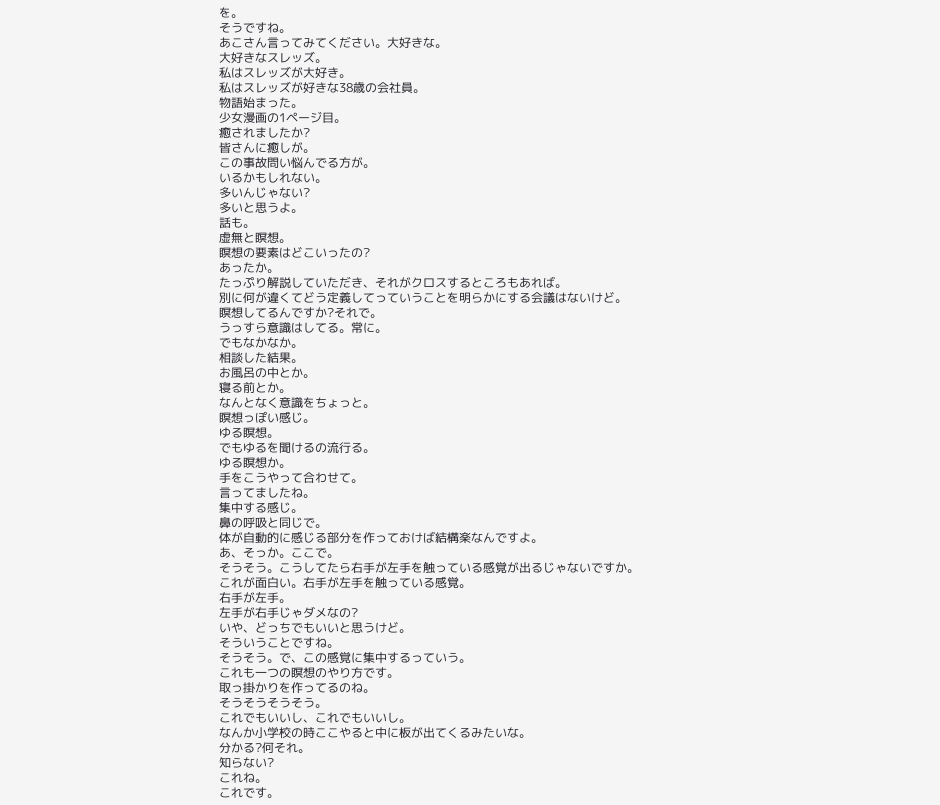を。
そうですね。
あこさん言ってみてください。大好きな。
大好きなスレッズ。
私はスレッズが大好き。
私はスレッズが好きな38歳の会社員。
物語始まった。
少女漫画の1ページ目。
癒されましたか?
皆さんに癒しが。
この事故問い悩んでる方が。
いるかもしれない。
多いんじゃない?
多いと思うよ。
話も。
虚無と瞑想。
瞑想の要素はどこいったの?
あったか。
たっぷり解説していただき、それがクロスするところもあれば。
別に何が違くてどう定義してっていうことを明らかにする会議はないけど。
瞑想してるんですか?それで。
うっすら意識はしてる。常に。
でもなかなか。
相談した結果。
お風呂の中とか。
寝る前とか。
なんとなく意識をちょっと。
瞑想っぽい感じ。
ゆる瞑想。
でもゆるを聞けるの流行る。
ゆる瞑想か。
手をこうやって合わせて。
言ってましたね。
集中する感じ。
鼻の呼吸と同じで。
体が自動的に感じる部分を作っておけば結構楽なんですよ。
あ、そっか。ここで。
そうそう。こうしてたら右手が左手を触っている感覚が出るじゃないですか。
これが面白い。右手が左手を触っている感覚。
右手が左手。
左手が右手じゃダメなの?
いや、どっちでもいいと思うけど。
そういうことですね。
そうそう。で、この感覚に集中するっていう。
これも一つの瞑想のやり方です。
取っ掛かりを作ってるのね。
そうそうそうそう。
これでもいいし、これでもいいし。
なんか小学校の時ここやると中に板が出てくるみたいな。
分かる?何それ。
知らない?
これね。
これです。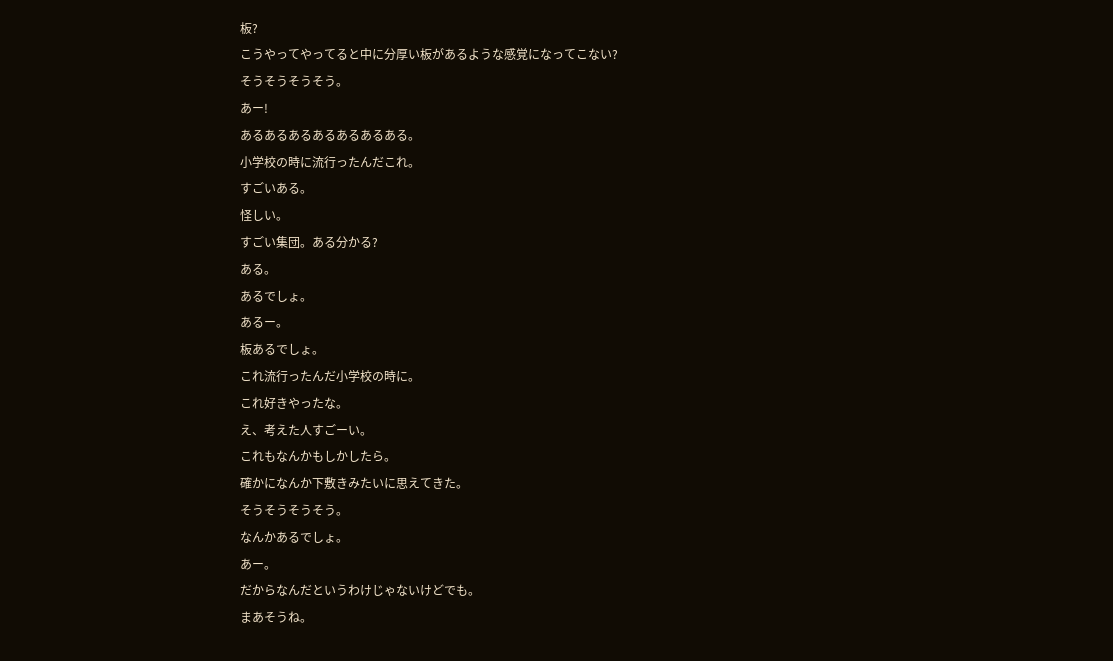板?
こうやってやってると中に分厚い板があるような感覚になってこない?
そうそうそうそう。
あー!
あるあるあるあるあるあるある。
小学校の時に流行ったんだこれ。
すごいある。
怪しい。
すごい集団。ある分かる?
ある。
あるでしょ。
あるー。
板あるでしょ。
これ流行ったんだ小学校の時に。
これ好きやったな。
え、考えた人すごーい。
これもなんかもしかしたら。
確かになんか下敷きみたいに思えてきた。
そうそうそうそう。
なんかあるでしょ。
あー。
だからなんだというわけじゃないけどでも。
まあそうね。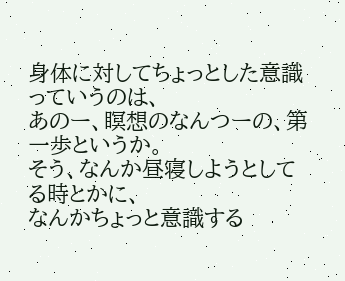身体に対してちょっとした意識っていうのは、
あのー、瞑想のなんつーの、第一歩というか。
そう、なんか昼寝しようとしてる時とかに、
なんかちょっと意識する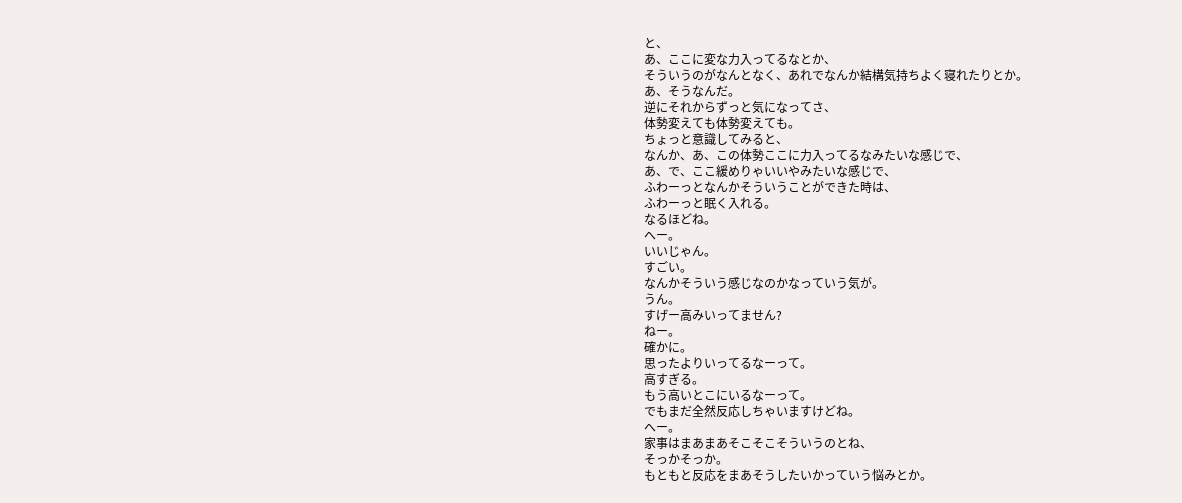と、
あ、ここに変な力入ってるなとか、
そういうのがなんとなく、あれでなんか結構気持ちよく寝れたりとか。
あ、そうなんだ。
逆にそれからずっと気になってさ、
体勢変えても体勢変えても。
ちょっと意識してみると、
なんか、あ、この体勢ここに力入ってるなみたいな感じで、
あ、で、ここ緩めりゃいいやみたいな感じで、
ふわーっとなんかそういうことができた時は、
ふわーっと眠く入れる。
なるほどね。
へー。
いいじゃん。
すごい。
なんかそういう感じなのかなっていう気が。
うん。
すげー高みいってません?
ねー。
確かに。
思ったよりいってるなーって。
高すぎる。
もう高いとこにいるなーって。
でもまだ全然反応しちゃいますけどね。
へー。
家事はまあまあそこそこそういうのとね、
そっかそっか。
もともと反応をまあそうしたいかっていう悩みとか。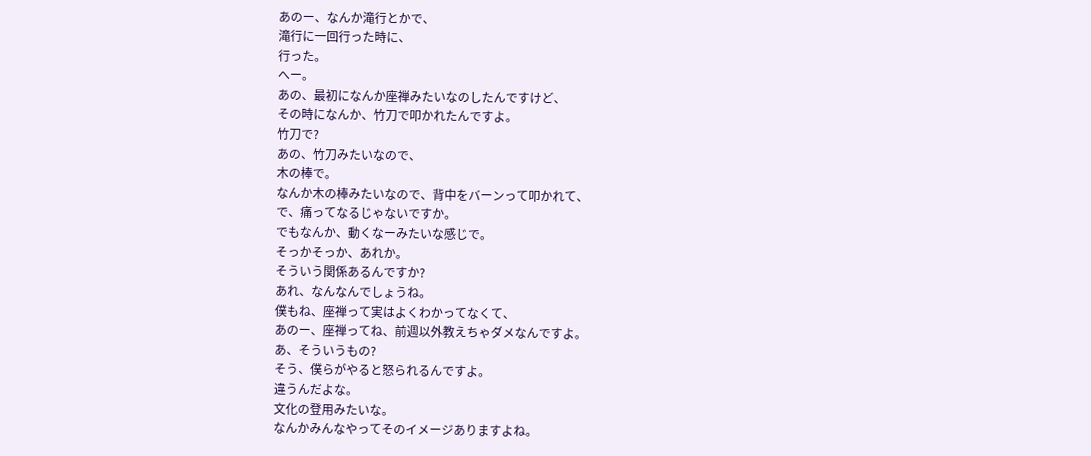あのー、なんか滝行とかで、
滝行に一回行った時に、
行った。
へー。
あの、最初になんか座禅みたいなのしたんですけど、
その時になんか、竹刀で叩かれたんですよ。
竹刀で?
あの、竹刀みたいなので、
木の棒で。
なんか木の棒みたいなので、背中をバーンって叩かれて、
で、痛ってなるじゃないですか。
でもなんか、動くなーみたいな感じで。
そっかそっか、あれか。
そういう関係あるんですか?
あれ、なんなんでしょうね。
僕もね、座禅って実はよくわかってなくて、
あのー、座禅ってね、前週以外教えちゃダメなんですよ。
あ、そういうもの?
そう、僕らがやると怒られるんですよ。
違うんだよな。
文化の登用みたいな。
なんかみんなやってそのイメージありますよね。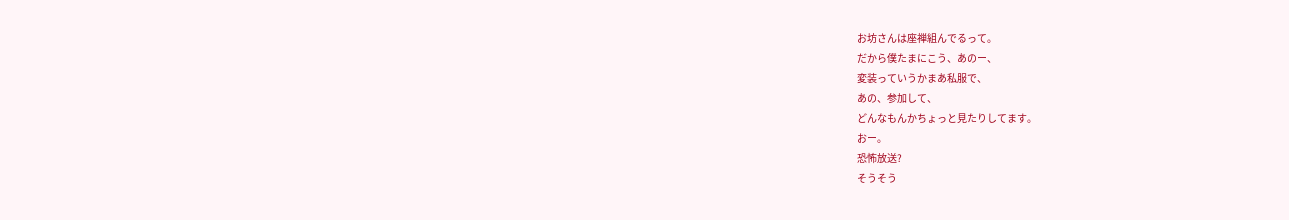お坊さんは座禅組んでるって。
だから僕たまにこう、あのー、
変装っていうかまあ私服で、
あの、参加して、
どんなもんかちょっと見たりしてます。
おー。
恐怖放送?
そうそう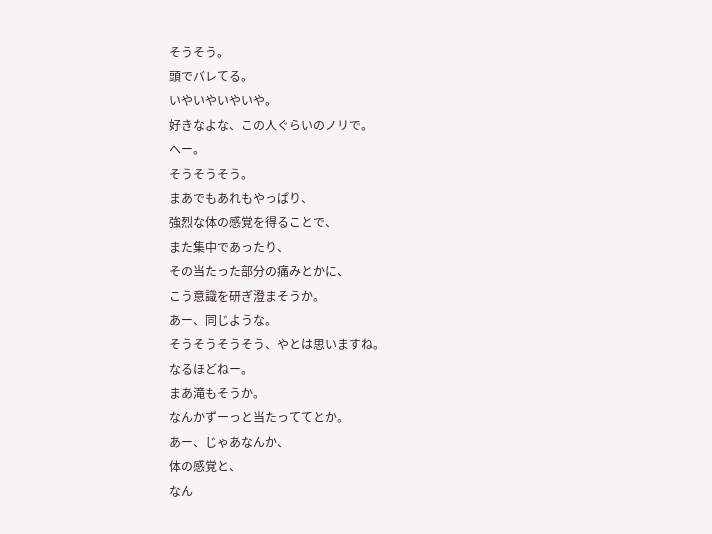そうそう。
頭でバレてる。
いやいやいやいや。
好きなよな、この人ぐらいのノリで。
へー。
そうそうそう。
まあでもあれもやっぱり、
強烈な体の感覚を得ることで、
また集中であったり、
その当たった部分の痛みとかに、
こう意識を研ぎ澄まそうか。
あー、同じような。
そうそうそうそう、やとは思いますね。
なるほどねー。
まあ滝もそうか。
なんかずーっと当たっててとか。
あー、じゃあなんか、
体の感覚と、
なん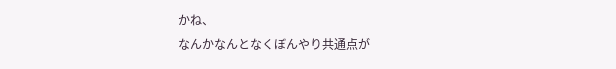かね、
なんかなんとなくぼんやり共通点が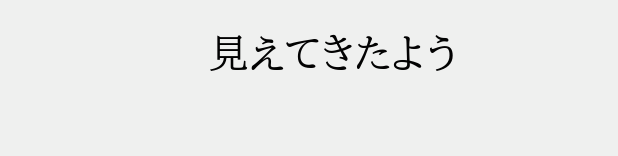見えてきたよう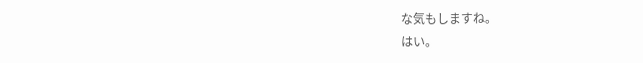な気もしますね。
はい。